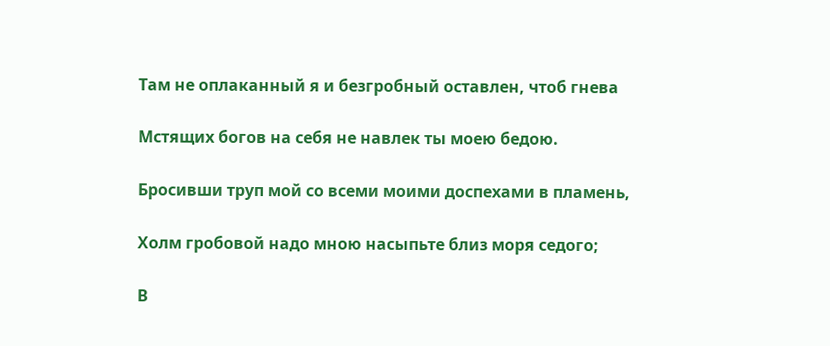Там не оплаканный я и безгробный оставлен, чтоб гнева

Мстящих богов на себя не навлек ты моею бедою.

Бросивши труп мой со всеми моими доспехами в пламень,

Холм гробовой надо мною насыпьте близ моря седого;

В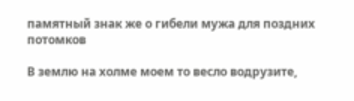памятный знак же о гибели мужа для поздних потомков

В землю на холме моем то весло водрузите,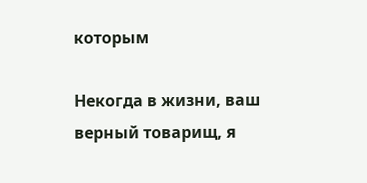которым

Некогда в жизни, ваш верный товарищ, я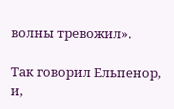волны тревожил».

Так говорил Ельпенор, и,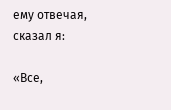ему отвечая, сказал я:

«Все,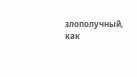злополучный, как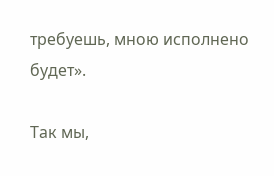требуешь, мною исполнено будет».

Так мы,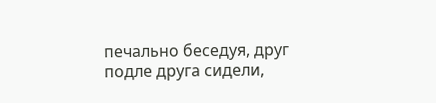печально беседуя, друг подле друга сидели,